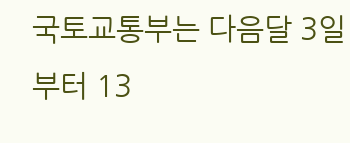국토교통부는 다음달 3일부터 13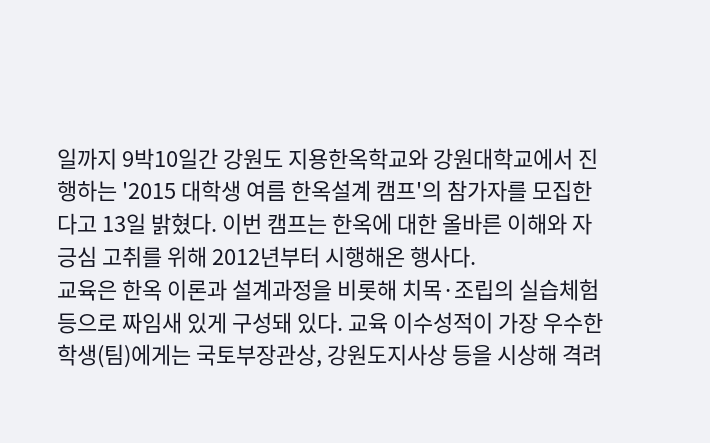일까지 9박10일간 강원도 지용한옥학교와 강원대학교에서 진행하는 '2015 대학생 여름 한옥설계 캠프'의 참가자를 모집한다고 13일 밝혔다. 이번 캠프는 한옥에 대한 올바른 이해와 자긍심 고취를 위해 2012년부터 시행해온 행사다.
교육은 한옥 이론과 설계과정을 비롯해 치목·조립의 실습체험 등으로 짜임새 있게 구성돼 있다. 교육 이수성적이 가장 우수한 학생(팀)에게는 국토부장관상, 강원도지사상 등을 시상해 격려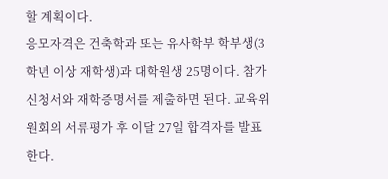할 계획이다.
응모자격은 건축학과 또는 유사학부 학부생(3학년 이상 재학생)과 대학원생 25명이다. 참가신청서와 재학증명서를 제출하면 된다. 교육위원회의 서류평가 후 이달 27일 합격자를 발표한다.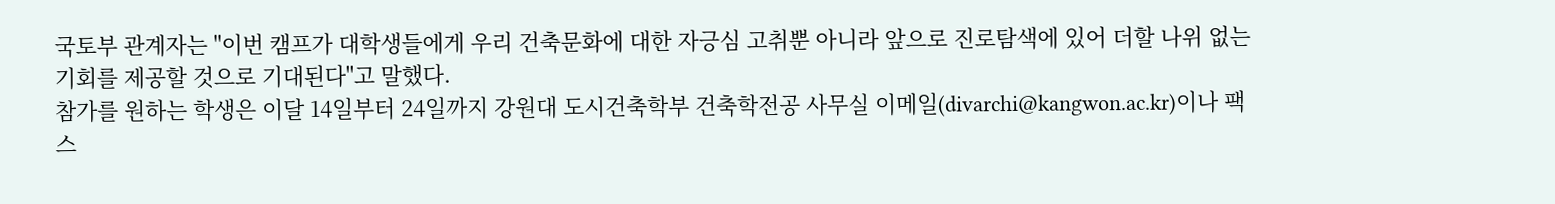국토부 관계자는 "이번 캠프가 대학생들에게 우리 건축문화에 대한 자긍심 고취뿐 아니라 앞으로 진로탐색에 있어 더할 나위 없는 기회를 제공할 것으로 기대된다"고 말했다.
참가를 원하는 학생은 이달 14일부터 24일까지 강원대 도시건축학부 건축학전공 사무실 이메일(divarchi@kangwon.ac.kr)이나 팩스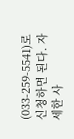(033-259-5541)로 신청하면 된다. 자세한 사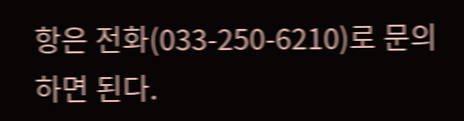항은 전화(033-250-6210)로 문의하면 된다.